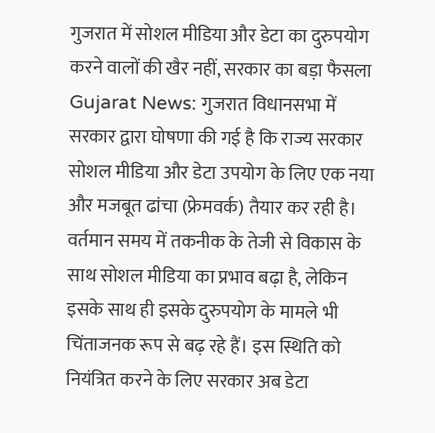गुजरात में सोशल मीडिया और डेटा का दुरुपयोग करने वालों की खैर नहीं, सरकार का बड़ा फैसला
Gujarat News: गुजरात विधानसभा में सरकार द्वारा घोषणा की गई है कि राज्य सरकार सोशल मीडिया और डेटा उपयोग के लिए एक नया और मजबूत ढांचा (फ्रेमवर्क) तैयार कर रही है। वर्तमान समय में तकनीक के तेजी से विकास के साथ सोशल मीडिया का प्रभाव बढ़ा है, लेकिन इसके साथ ही इसके दुरुपयोग के मामले भी चिंताजनक रूप से बढ़ रहे हैं। इस स्थिति को नियंत्रित करने के लिए सरकार अब डेटा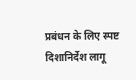प्रबंधन के लिए स्पष्ट दिशानिर्देश लागू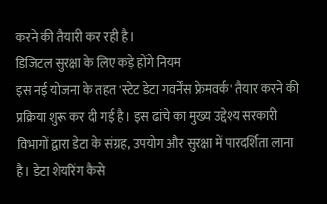करने की तैयारी कर रही है।
डिजिटल सुरक्षा के लिए कड़े होंगे नियम
इस नई योजना के तहत 'स्टेट डेटा गवर्नेंस फ्रेमवर्क' तैयार करने की प्रक्रिया शुरू कर दी गई है। इस ढांचे का मुख्य उद्देश्य सरकारी विभागों द्वारा डेटा के संग्रह, उपयोग और सुरक्षा में पारदर्शिता लाना है। डेटा शेयरिंग कैसे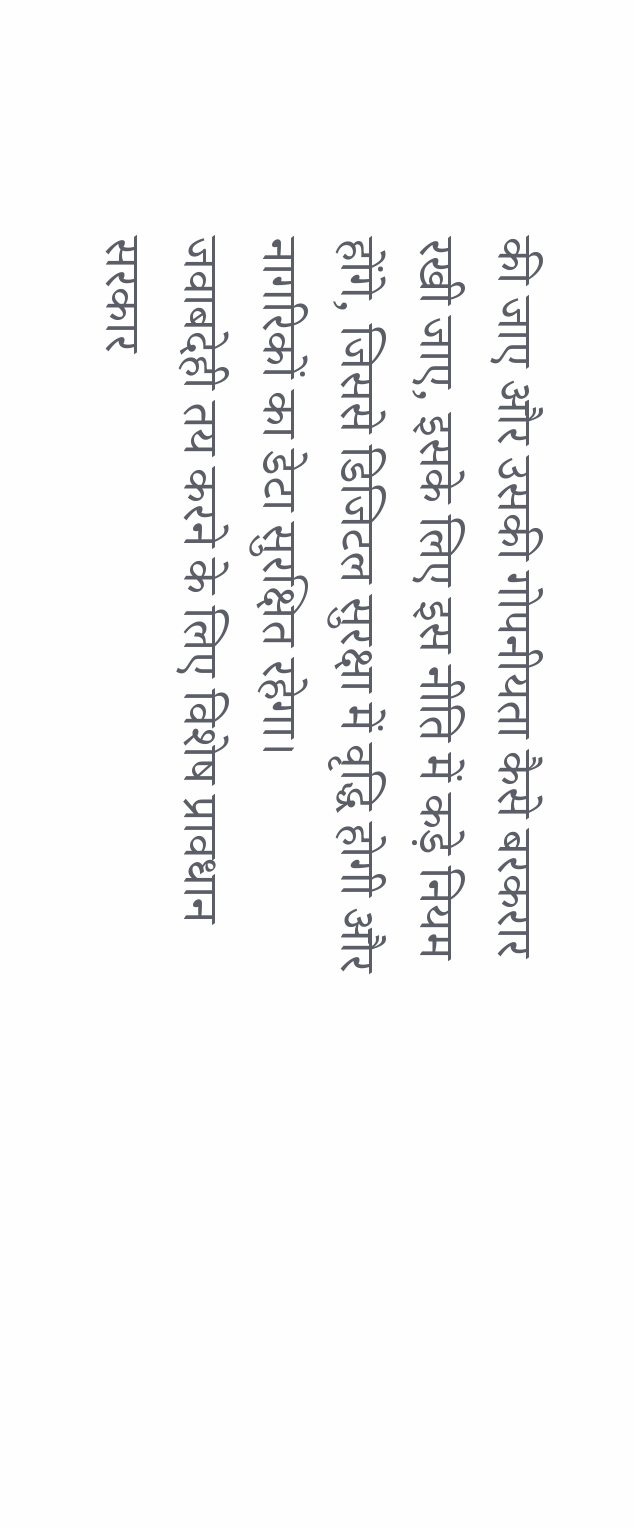की जाए और उसकी गोपनीयता कैसे बरकरार रखी जाए, इसके लिए इस नीति में कड़े नियम होंगे, जिससे डिजिटल सुरक्षा में वृद्धि होगी और नागरिकों का डेटा सुरक्षित रहेगा।
जवाबदेही तय करने के लिए विशेष प्रावधान
सरकार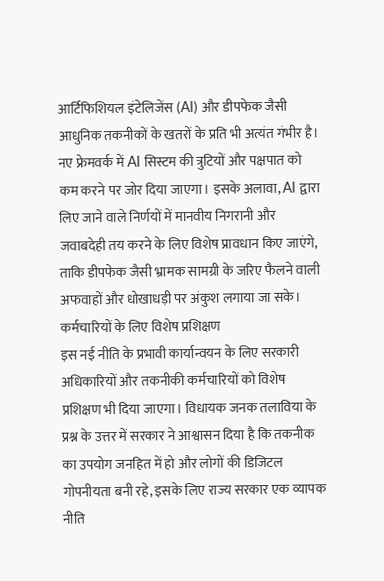आर्टिफिशियल इंटेलिजेंस (AI) और डीपफेक जैसी आधुनिक तकनीकों के खतरों के प्रति भी अत्यंत गंभीर है। नए फ्रेमवर्क में AI सिस्टम की त्रुटियों और पक्षपात को कम करने पर जोर दिया जाएगा। इसके अलावा, AI द्वारा लिए जाने वाले निर्णयों में मानवीय निगरानी और जवाबदेही तय करने के लिए विशेष प्रावधान किए जाएंगे, ताकि डीपफेक जैसी भ्रामक सामग्री के जरिए फैलने वाली अफवाहों और धोखाधड़ी पर अंकुश लगाया जा सके।
कर्मचारियों के लिए विशेष प्रशिक्षण
इस नई नीति के प्रभावी कार्यान्वयन के लिए सरकारी अधिकारियों और तकनीकी कर्मचारियों को विशेष प्रशिक्षण भी दिया जाएगा। विधायक जनक तलाविया के प्रश्न के उत्तर में सरकार ने आश्वासन दिया है कि तकनीक का उपयोग जनहित में हो और लोगों की डिजिटल गोपनीयता बनी रहे, इसके लिए राज्य सरकार एक व्यापक नीति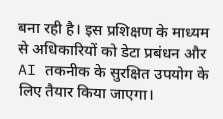बना रही है। इस प्रशिक्षण के माध्यम से अधिकारियों को डेटा प्रबंधन और AI तकनीक के सुरक्षित उपयोग के लिए तैयार किया जाएगा।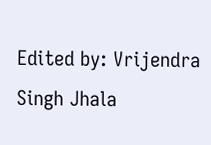Edited by: Vrijendra Singh Jhala